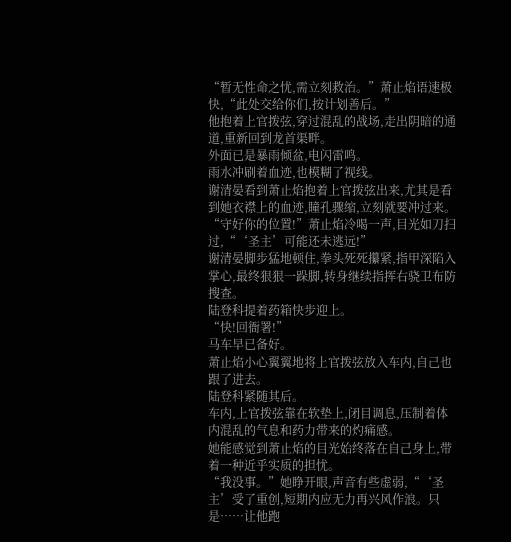“暂无性命之忧,需立刻救治。”萧止焰语速极快,“此处交给你们,按计划善后。”
他抱着上官拨弦,穿过混乱的战场,走出阴暗的通道,重新回到龙首渠畔。
外面已是暴雨倾盆,电闪雷鸣。
雨水冲刷着血迹,也模糊了视线。
谢清晏看到萧止焰抱着上官拨弦出来,尤其是看到她衣襟上的血迹,瞳孔骤缩,立刻就要冲过来。
“守好你的位置!”萧止焰冷喝一声,目光如刀扫过,“‘圣主’可能还未逃远!”
谢清晏脚步猛地顿住,拳头死死攥紧,指甲深陷入掌心,最终狠狠一跺脚,转身继续指挥右骁卫布防搜查。
陆登科提着药箱快步迎上。
“快!回衙署!”
马车早已备好。
萧止焰小心翼翼地将上官拨弦放入车内,自己也跟了进去。
陆登科紧随其后。
车内,上官拨弦靠在软垫上,闭目调息,压制着体内混乱的气息和药力带来的灼痛感。
她能感觉到萧止焰的目光始终落在自己身上,带着一种近乎实质的担忧。
“我没事。”她睁开眼,声音有些虚弱,“‘圣主’受了重创,短期内应无力再兴风作浪。只是……让他跑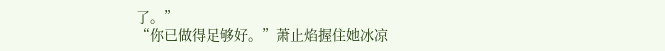了。”
“你已做得足够好。”萧止焰握住她冰凉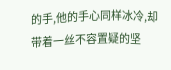的手,他的手心同样冰冷,却带着一丝不容置疑的坚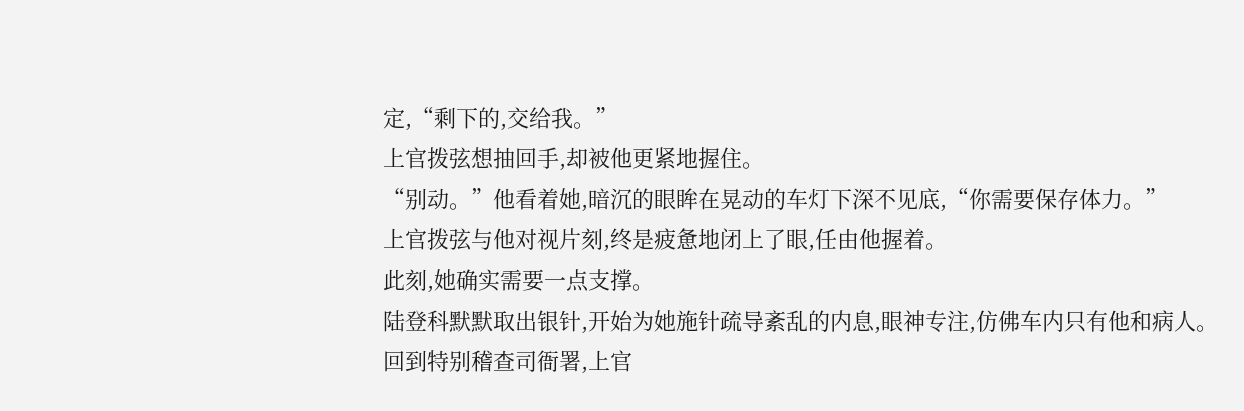定,“剩下的,交给我。”
上官拨弦想抽回手,却被他更紧地握住。
“别动。”他看着她,暗沉的眼眸在晃动的车灯下深不见底,“你需要保存体力。”
上官拨弦与他对视片刻,终是疲惫地闭上了眼,任由他握着。
此刻,她确实需要一点支撑。
陆登科默默取出银针,开始为她施针疏导紊乱的内息,眼神专注,仿佛车内只有他和病人。
回到特别稽查司衙署,上官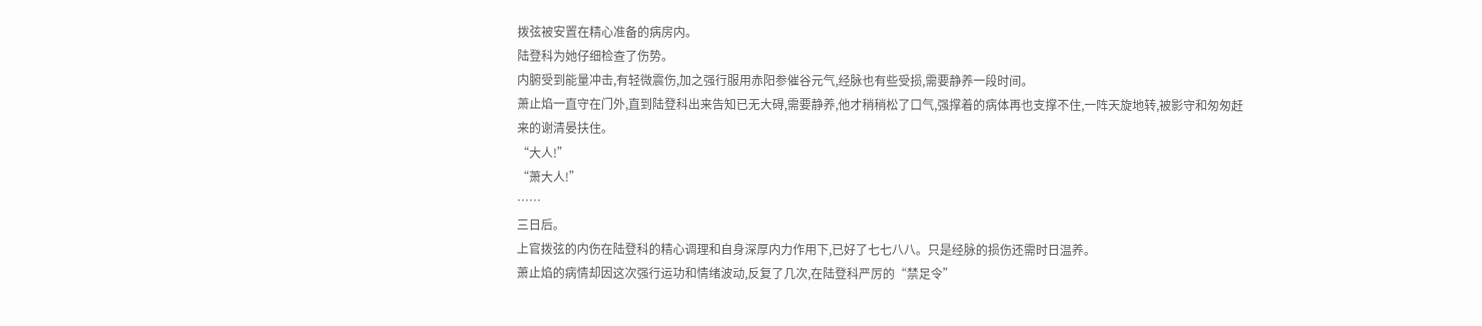拨弦被安置在精心准备的病房内。
陆登科为她仔细检查了伤势。
内腑受到能量冲击,有轻微震伤,加之强行服用赤阳参催谷元气,经脉也有些受损,需要静养一段时间。
萧止焰一直守在门外,直到陆登科出来告知已无大碍,需要静养,他才稍稍松了口气,强撑着的病体再也支撑不住,一阵天旋地转,被影守和匆匆赶来的谢清晏扶住。
“大人!”
“萧大人!”
……
三日后。
上官拨弦的内伤在陆登科的精心调理和自身深厚内力作用下,已好了七七八八。只是经脉的损伤还需时日温养。
萧止焰的病情却因这次强行运功和情绪波动,反复了几次,在陆登科严厉的“禁足令”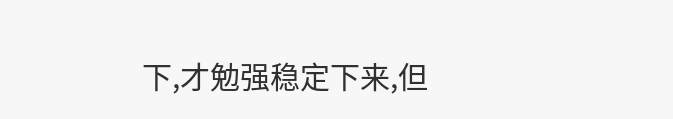下,才勉强稳定下来,但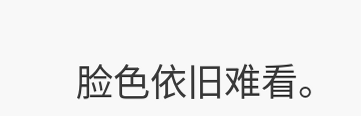脸色依旧难看。